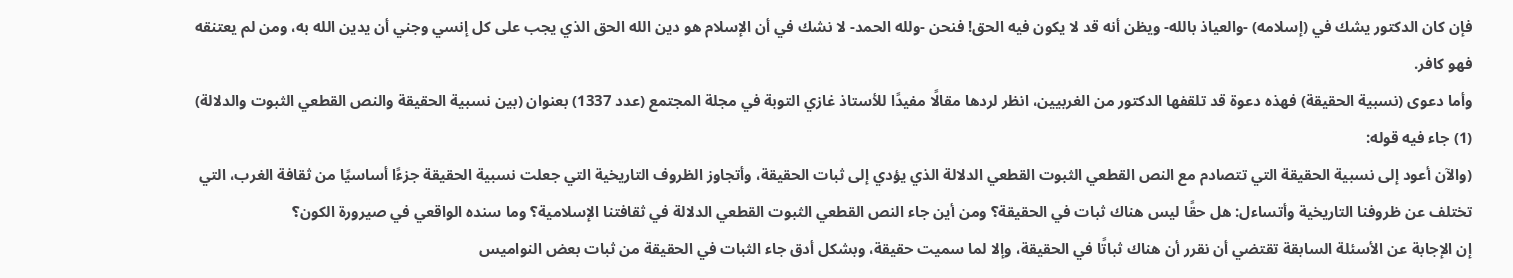فإن كان الدكتور يشك في (إسلامه) -والعياذ بالله- ويظن أنه قد لا يكون فيه الحق! فنحن -ولله الحمد- لا نشك في أن الإسلام هو دين الله الحق الذي يجب على كل إنسي وجني أن يدين الله به، ومن لم يعتنقه فهو كافر.
وأما دعوى (نسبية الحقيقة) فهذه دعوة قد تلقفها الدكتور من الغربيين، انظر لردها مقالًا مفيدًا للأستاذ غازي التوبة في مجلة المجتمع (عدد 1337) بعنوان (بين نسبية الحقيقة والنص القطعي الثبوت والدلالة) (1) جاء فيه قوله:
(والآن أعود إلى نسبية الحقيقة التي تتصادم مع النص القطعي الثبوت القطعي الدلالة الذي يؤدي إلى ثبات الحقيقة، وأتجاوز الظروف التاريخية التي جعلت نسبية الحقيقة جزءًا أساسيًا من ثقافة الغرب، التي تختلف عن ظروفنا التاريخية وأتساءل: هل حقًا ليس هناك ثبات في الحقيقة؟ ومن أين جاء النص القطعي الثبوت القطعي الدلالة في ثقافتنا الإسلامية؟ وما سنده الواقعي في صيرورة الكون؟
إن الإجابة عن الأسئلة السابقة تقتضي أن نقرر أن هناك ثباتًا في الحقيقة، وإلا لما سميت حقيقة، وبشكل أدق جاء الثبات في الحقيقة من ثبات بعض النواميس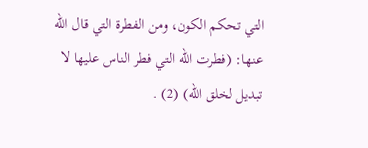التي تحكم الكون، ومن الفطرة التي قال الله عنها: (فطرت الله التي فطر الناس عليها لا تبديل لخلق الله) (2) .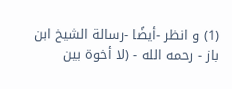(1) و انظر -أيضًا -رسالة الشيخ ابن باز - رحمه الله - (لا أخوة بين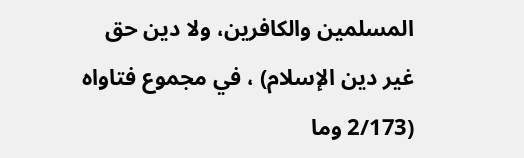المسلمين والكافرين، ولا دين حق غير دين الإسلام) ، في مجموع فتاواه (2/173 وما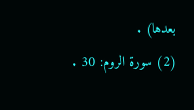بعدها) .
(2) سورة الروم: 30 .